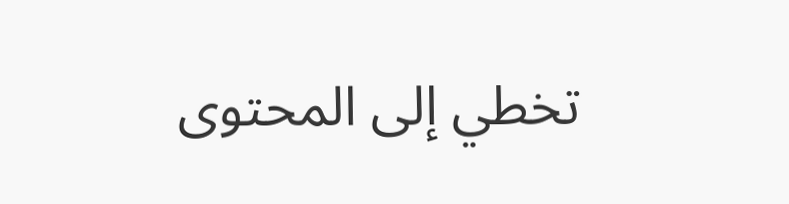تخطي إلى المحتوى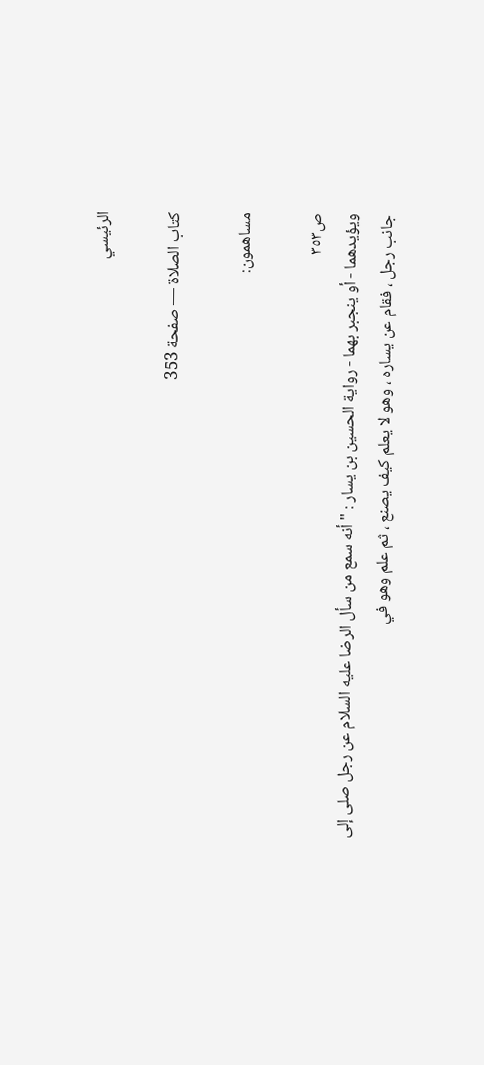الرئيسي

كتاب الصلاة — صفحة 353

مساهمون:

ص٣٥٣
ويؤيدهما - أو ينجبر بهما - رواية الحسين بن يسار : " أنه سمع من سأل الرضا عليه السلام عن رجل صلى إلى جانب رجل ، فقام عن يساره ، وهو لا يعلم كيف يصنع ، ثم علم وهو في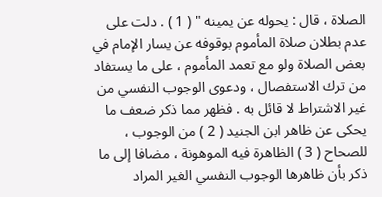الصلاة ، قال : يحوله عن يمينه " ( 1 ) . دلت على عدم بطلان صلاة المأموم بوقوفه عن يسار الإمام في بعض الصلاة ولو مع تعمد المأموم ، على ما يستفاد من ترك الاستفصال ، ودعوى الوجوب النفسي من غير الاشتراط لا قائل به . فظهر مما ذكر ضعف ما يحكى عن ظاهر ابن الجنيد ( 2 ) من الوجوب ، للصحاح ( 3 ) الظاهرة فيه الموهونة ، مضافا إلى ما ذكر بأن ظاهرها الوجوب النفسي الغير المراد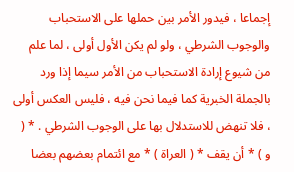إجماعا ، فيدور الأمر بين حملها على الاستحباب والوجوب الشرطي ، ولو لم يكن الأول أولى ، لما علم من شيوع إرادة الاستحباب من الأمر سيما إذا ورد بالجملة الخبرية كما فيما نحن فيه ، فليس العكس أولى ، فلا تنهض للاستدلال بها على الوجوب الشرطي . * ( و ) * أن يقف * ( العراة ) * مع ائتمام بعضهم بعضا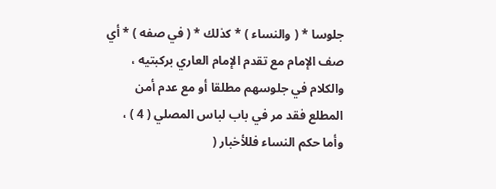جلوسا * ( والنساء ) * كذلك * ( في صفه ) * أي صف الإمام مع تقدم الإمام العاري بركبتيه ، والكلام في جلوسهم مطلقا أو مع عدم أمن المطلع فقد مر في باب لباس المصلي ( 4 ) ، وأما حكم النساء فللأخبار (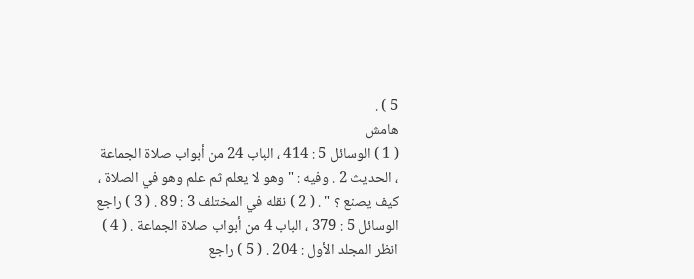5 ) .
هامش
( 1 ) الوسائل 5 : 414 ، الباب 24 من أبواب صلاة الجماعة ، الحديث 2 . وفيه : " وهو لا يعلم ثم علم وهو في الصلاة ، كيف يصنع ؟ " . ( 2 ) نقله في المختلف 3 : 89 . ( 3 ) راجع الوسائل 5 : 379 ، الباب 4 من أبواب صلاة الجماعة . ( 4 ) انظر المجلد الأول : 204 . ( 5 ) راجع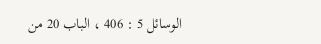الوسائل 5 : 406 ، الباب 20 من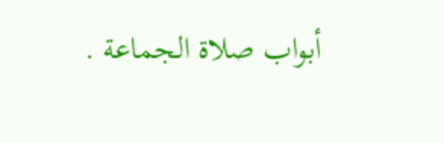أبواب صلاة الجماعة .